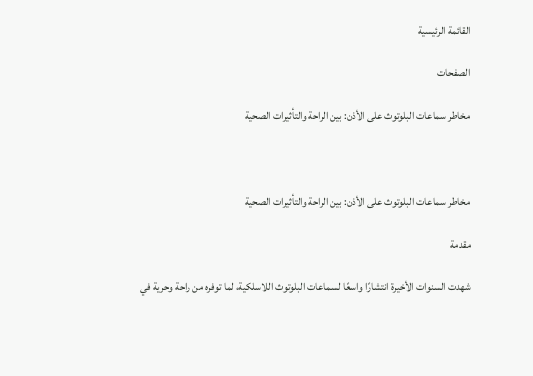القائمة الرئيسية

الصفحات

مخاطر سماعات البلوتوث على الأذن: بين الراحة والتأثيرات الصحية



مخاطر سماعات البلوتوث على الأذن: بين الراحة والتأثيرات الصحية

مقدمة

شهدت السنوات الأخيرة انتشارًا واسعًا لسماعات البلوتوث اللاسلكية، لما توفره من راحة وحرية في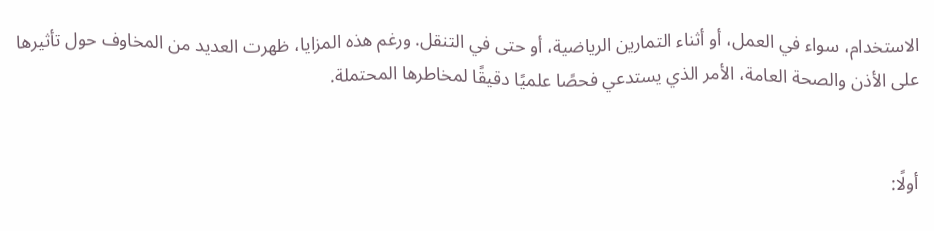الاستخدام، سواء في العمل، أو أثناء التمارين الرياضية، أو حتى في التنقل. ورغم هذه المزايا، ظهرت العديد من المخاوف حول تأثيرها على الأذن والصحة العامة، الأمر الذي يستدعي فحصًا علميًا دقيقًا لمخاطرها المحتملة.


أولًا: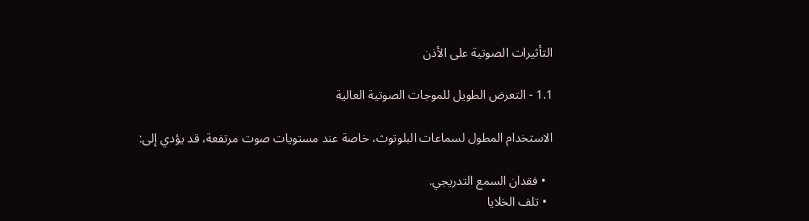التأثيرات الصوتية على الأذن

1.1 - التعرض الطويل للموجات الصوتية العالية

الاستخدام المطول لسماعات البلوتوث، خاصة عند مستويات صوت مرتفعة، قد يؤدي إلى:

  • فقدان السمع التدريجي.
  • تلف الخلايا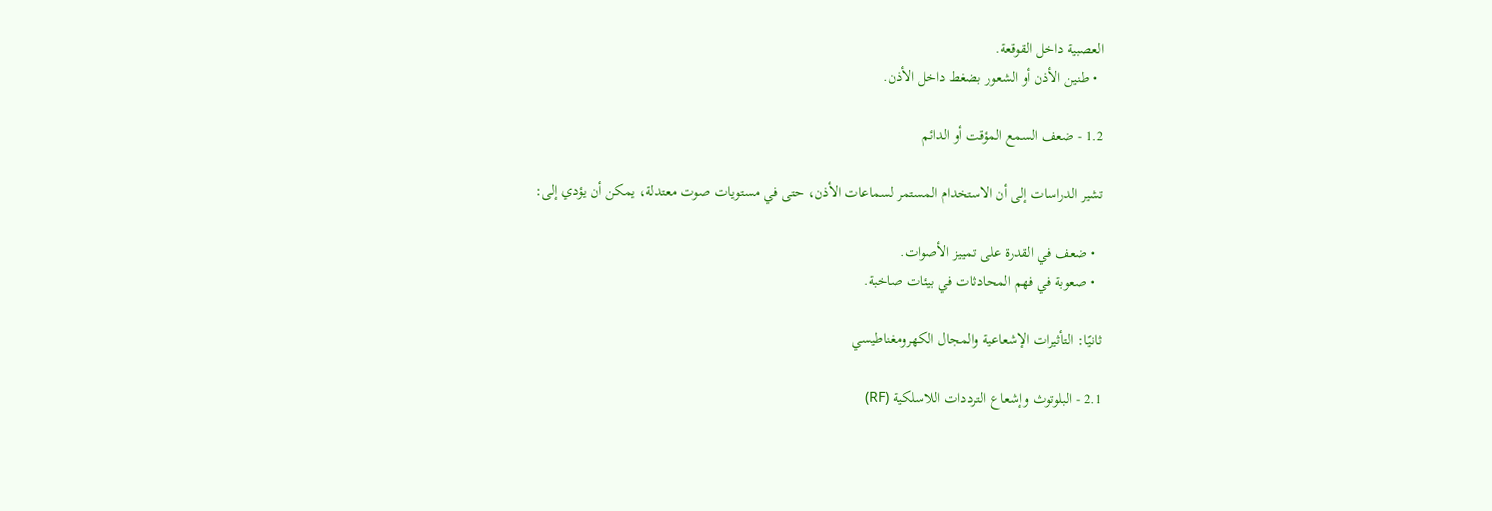العصبية داخل القوقعة.
  • طنين الأذن أو الشعور بضغط داخل الأذن.

1.2 - ضعف السمع المؤقت أو الدائم

تشير الدراسات إلى أن الاستخدام المستمر لسماعات الأذن، حتى في مستويات صوت معتدلة، يمكن أن يؤدي إلى:

  • ضعف في القدرة على تمييز الأصوات.
  • صعوبة في فهم المحادثات في بيئات صاخبة.

ثانيًا: التأثيرات الإشعاعية والمجال الكهرومغناطيسي

2.1 - البلوتوث وإشعاع الترددات اللاسلكية (RF)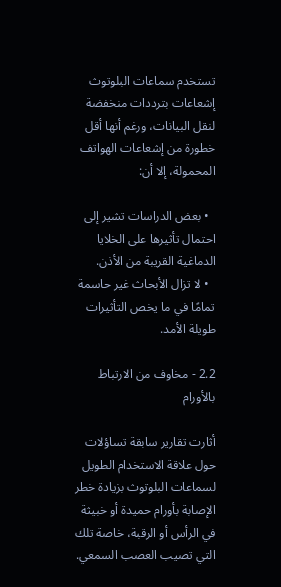تستخدم سماعات البلوتوث إشعاعات بترددات منخفضة لنقل البيانات، ورغم أنها أقل خطورة من إشعاعات الهواتف المحمولة، إلا أن:

  • بعض الدراسات تشير إلى احتمال تأثيرها على الخلايا الدماغية القريبة من الأذن.
  • لا تزال الأبحاث غير حاسمة تمامًا في ما يخص التأثيرات طويلة الأمد.

2.2 - مخاوف من الارتباط بالأورام

أثارت تقارير سابقة تساؤلات حول علاقة الاستخدام الطويل لسماعات البلوتوث بزيادة خطر الإصابة بأورام حميدة أو خبيثة في الرأس أو الرقبة، خاصة تلك التي تصيب العصب السمعي.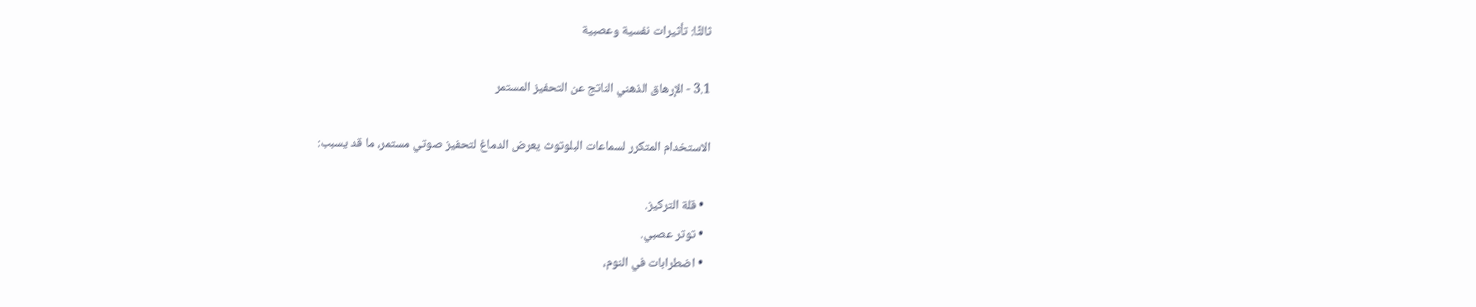ثالثًا: تأثيرات نفسية وعصبية

3.1 - الإرهاق الذهني الناتج عن التحفيز المستمر

الاستخدام المتكرر لسماعات البلوتوث يعرض الدماغ لتحفيز صوتي مستمر، ما قد يسبب:

  • قلة التركيز.
  • توتر عصبي.
  • اضطرابات في النوم،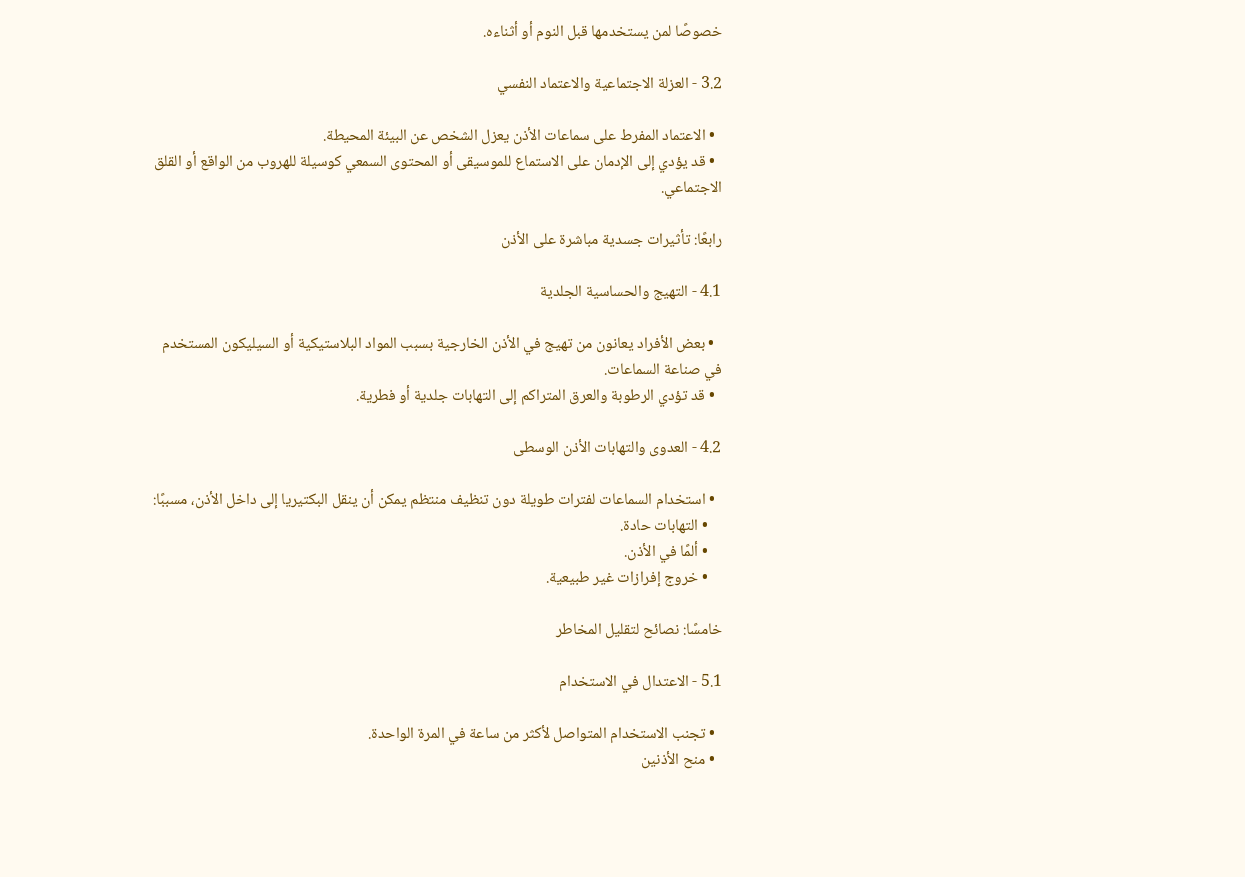خصوصًا لمن يستخدمها قبل النوم أو أثناءه.

3.2 - العزلة الاجتماعية والاعتماد النفسي

  • الاعتماد المفرط على سماعات الأذن يعزل الشخص عن البيئة المحيطة.
  • قد يؤدي إلى الإدمان على الاستماع للموسيقى أو المحتوى السمعي كوسيلة للهروب من الواقع أو القلق الاجتماعي.

رابعًا: تأثيرات جسدية مباشرة على الأذن

4.1 - التهيج والحساسية الجلدية

  • بعض الأفراد يعانون من تهيج في الأذن الخارجية بسبب المواد البلاستيكية أو السيليكون المستخدم في صناعة السماعات.
  • قد تؤدي الرطوبة والعرق المتراكم إلى التهابات جلدية أو فطرية.

4.2 - العدوى والتهابات الأذن الوسطى

  • استخدام السماعات لفترات طويلة دون تنظيف منتظم يمكن أن ينقل البكتيريا إلى داخل الأذن، مسببًا:
    • التهابات حادة.
    • ألمًا في الأذن.
    • خروج إفرازات غير طبيعية.

خامسًا: نصائح لتقليل المخاطر

5.1 - الاعتدال في الاستخدام

  • تجنب الاستخدام المتواصل لأكثر من ساعة في المرة الواحدة.
  • منح الأذنين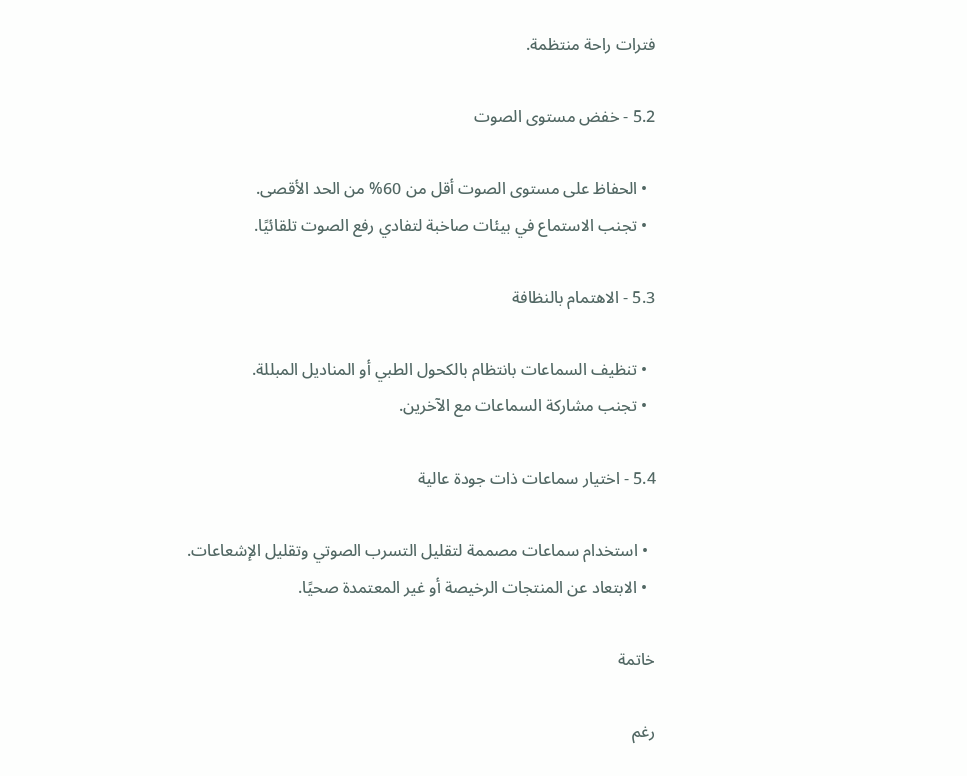فترات راحة منتظمة.

5.2 - خفض مستوى الصوت

  • الحفاظ على مستوى الصوت أقل من 60% من الحد الأقصى.
  • تجنب الاستماع في بيئات صاخبة لتفادي رفع الصوت تلقائيًا.

5.3 - الاهتمام بالنظافة

  • تنظيف السماعات بانتظام بالكحول الطبي أو المناديل المبللة.
  • تجنب مشاركة السماعات مع الآخرين.

5.4 - اختيار سماعات ذات جودة عالية

  • استخدام سماعات مصممة لتقليل التسرب الصوتي وتقليل الإشعاعات.
  • الابتعاد عن المنتجات الرخيصة أو غير المعتمدة صحيًا.

خاتمة

رغم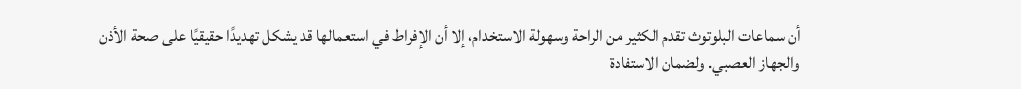أن سماعات البلوتوث تقدم الكثير من الراحة وسهولة الاستخدام، إلا أن الإفراط في استعمالها قد يشكل تهديدًا حقيقيًا على صحة الأذن والجهاز العصبي. ولضمان الاستفادة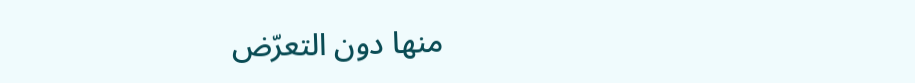منها دون التعرّض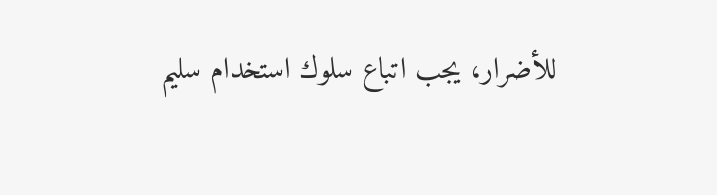للأضرار، يجب اتباع سلوك استخدام سليم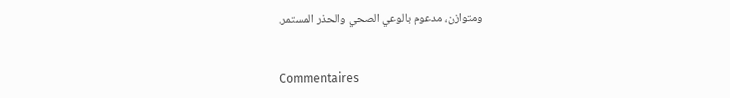ومتوازن، مدعوم بالوعي الصحي والحذر المستمر.


Commentaires